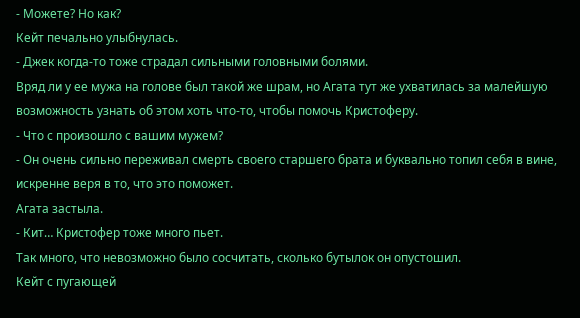- Можете? Но как?
Кейт печально улыбнулась.
- Джек когда-то тоже страдал сильными головными болями.
Вряд ли у ее мужа на голове был такой же шрам, но Агата тут же ухватилась за малейшую возможность узнать об этом хоть что-то, чтобы помочь Кристоферу.
- Что с произошло с вашим мужем?
- Он очень сильно переживал смерть своего старшего брата и буквально топил себя в вине, искренне веря в то, что это поможет.
Агата застыла.
- Кит… Кристофер тоже много пьет.
Так много, что невозможно было сосчитать, сколько бутылок он опустошил.
Кейт с пугающей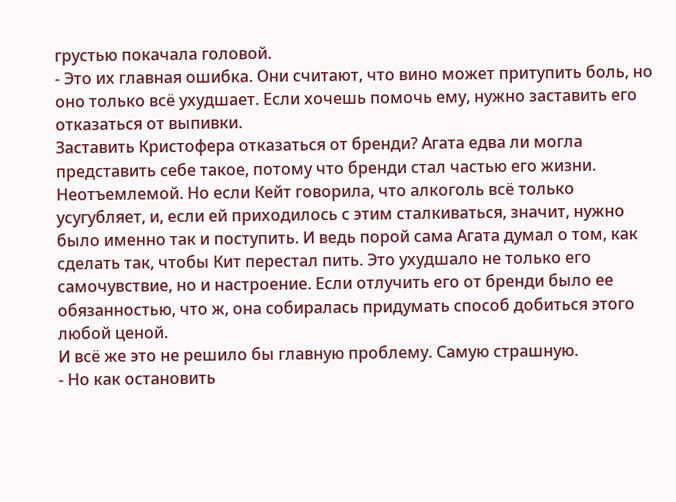грустью покачала головой.
- Это их главная ошибка. Они считают, что вино может притупить боль, но оно только всё ухудшает. Если хочешь помочь ему, нужно заставить его отказаться от выпивки.
Заставить Кристофера отказаться от бренди? Агата едва ли могла представить себе такое, потому что бренди стал частью его жизни. Неотъемлемой. Но если Кейт говорила, что алкоголь всё только усугубляет, и, если ей приходилось с этим сталкиваться, значит, нужно было именно так и поступить. И ведь порой сама Агата думал о том, как сделать так, чтобы Кит перестал пить. Это ухудшало не только его самочувствие, но и настроение. Если отлучить его от бренди было ее обязанностью, что ж, она собиралась придумать способ добиться этого любой ценой.
И всё же это не решило бы главную проблему. Самую страшную.
- Но как остановить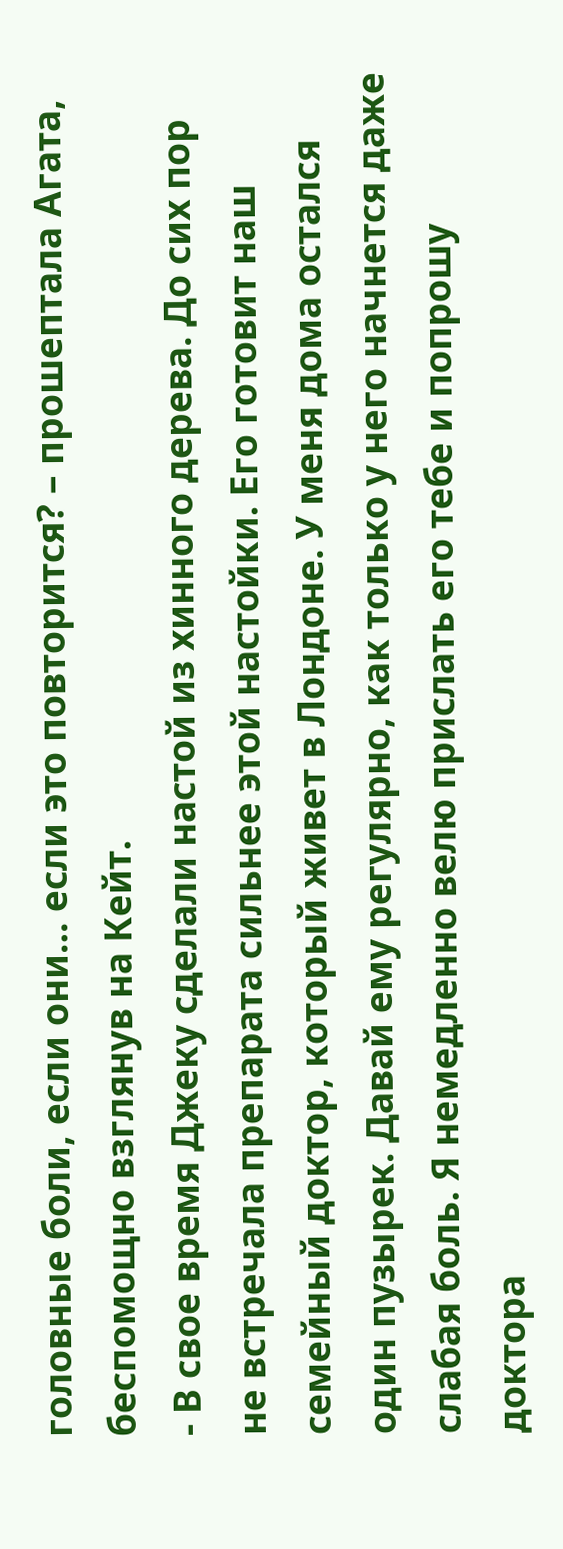головные боли, если они… если это повторится? – прошептала Агата, беспомощно взглянув на Кейт.
- В свое время Джеку сделали настой из хинного дерева. До сих пор не встречала препарата сильнее этой настойки. Его готовит наш семейный доктор, который живет в Лондоне. У меня дома остался один пузырек. Давай ему регулярно, как только у него начнется даже слабая боль. Я немедленно велю прислать его тебе и попрошу доктора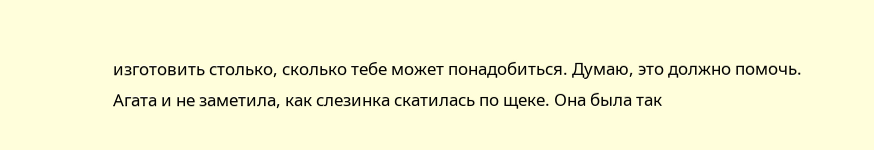изготовить столько, сколько тебе может понадобиться. Думаю, это должно помочь.
Агата и не заметила, как слезинка скатилась по щеке. Она была так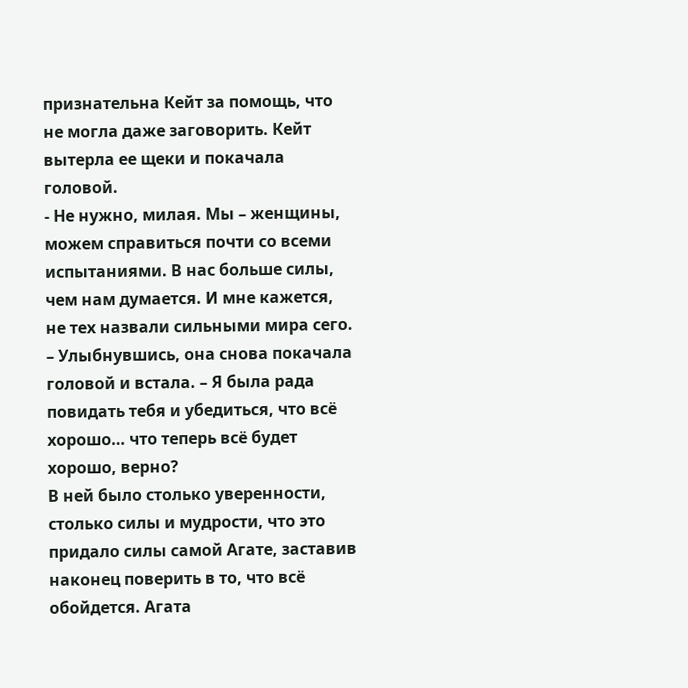признательна Кейт за помощь, что не могла даже заговорить. Кейт вытерла ее щеки и покачала головой.
- Не нужно, милая. Мы – женщины, можем справиться почти со всеми испытаниями. В нас больше силы, чем нам думается. И мне кажется, не тех назвали сильными мира сего. – Улыбнувшись, она снова покачала головой и встала. – Я была рада повидать тебя и убедиться, что всё хорошо… что теперь всё будет хорошо, верно?
В ней было столько уверенности, столько силы и мудрости, что это придало силы самой Агате, заставив наконец поверить в то, что всё обойдется. Агата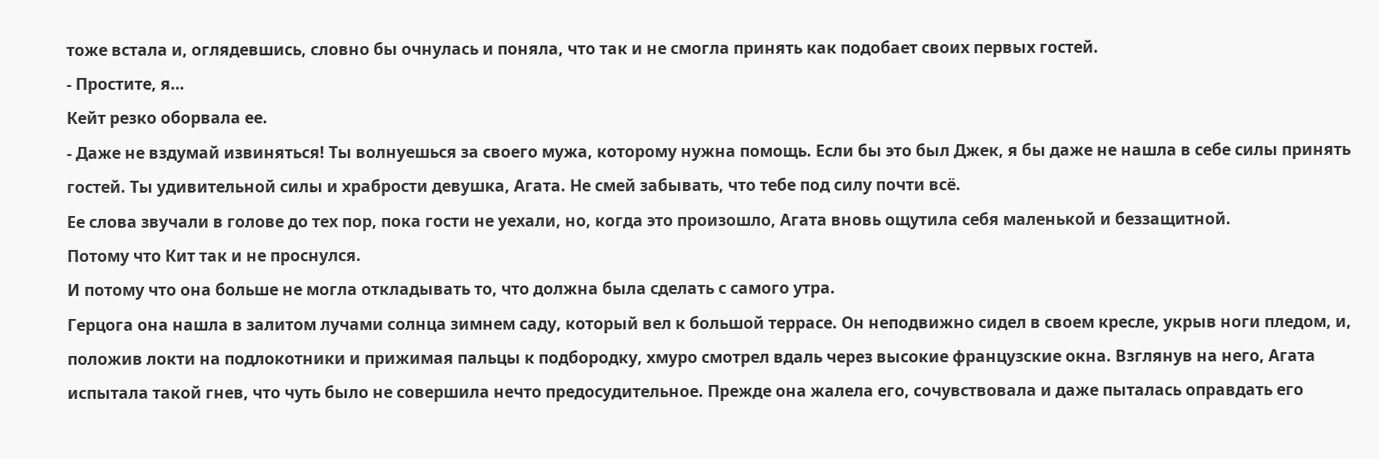тоже встала и, оглядевшись, словно бы очнулась и поняла, что так и не смогла принять как подобает своих первых гостей.
- Простите, я…
Кейт резко оборвала ее.
- Даже не вздумай извиняться! Ты волнуешься за своего мужа, которому нужна помощь. Если бы это был Джек, я бы даже не нашла в себе силы принять гостей. Ты удивительной силы и храбрости девушка, Агата. Не смей забывать, что тебе под силу почти всё.
Ее слова звучали в голове до тех пор, пока гости не уехали, но, когда это произошло, Агата вновь ощутила себя маленькой и беззащитной.
Потому что Кит так и не проснулся.
И потому что она больше не могла откладывать то, что должна была сделать с самого утра.
Герцога она нашла в залитом лучами солнца зимнем саду, который вел к большой террасе. Он неподвижно сидел в своем кресле, укрыв ноги пледом, и, положив локти на подлокотники и прижимая пальцы к подбородку, хмуро смотрел вдаль через высокие французские окна. Взглянув на него, Агата испытала такой гнев, что чуть было не совершила нечто предосудительное. Прежде она жалела его, сочувствовала и даже пыталась оправдать его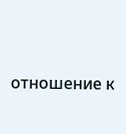отношение к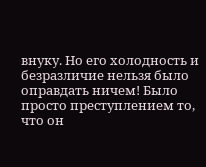внуку. Но его холодность и безразличие нельзя было оправдать ничем! Было просто преступлением то, что он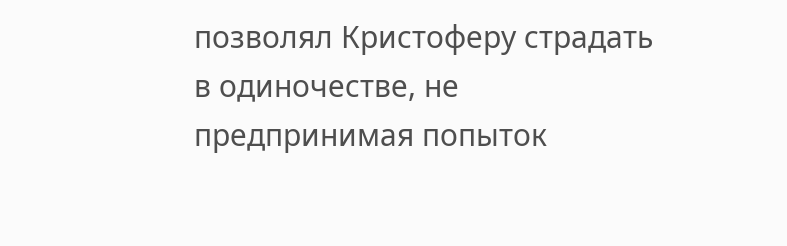позволял Кристоферу страдать в одиночестве, не предпринимая попыток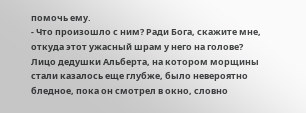помочь ему.
- Что произошло с ним? Ради Бога, скажите мне, откуда этот ужасный шрам у него на голове?
Лицо дедушки Альберта, на котором морщины стали казалось еще глубже, было невероятно бледное, пока он смотрел в окно, словно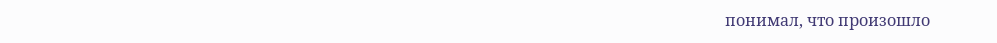понимал, что произошло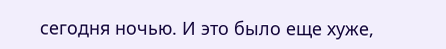сегодня ночью. И это было еще хуже,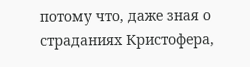потому что, даже зная о страданиях Кристофера,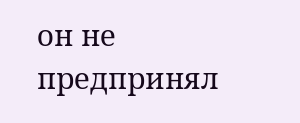он не предпринял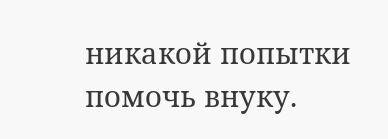никакой попытки помочь внуку.